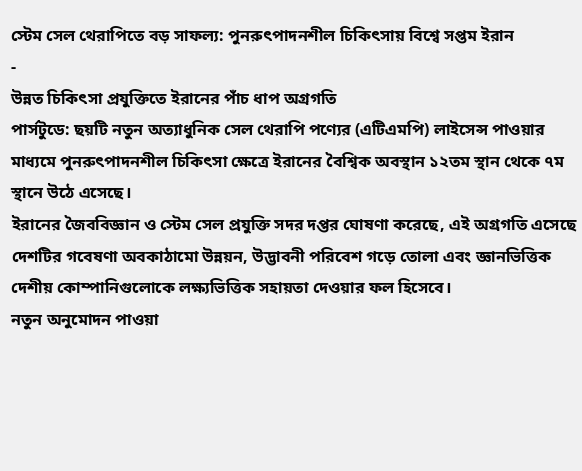স্টেম সেল থেরাপিতে বড় সাফল্য: পুনরুৎপাদনশীল চিকিৎসায় বিশ্বে সপ্তম ইরান
-
উন্নত চিকিৎসা প্রযুক্তিতে ইরানের পাঁচ ধাপ অগ্রগতি
পার্সটুডে: ছয়টি নতুন অত্যাধুনিক সেল থেরাপি পণ্যের (এটিএমপি) লাইসেন্স পাওয়ার মাধ্যমে পুনরুৎপাদনশীল চিকিৎসা ক্ষেত্রে ইরানের বৈশ্বিক অবস্থান ১২তম স্থান থেকে ৭ম স্থানে উঠে এসেছে।
ইরানের জৈববিজ্ঞান ও স্টেম সেল প্রযুক্তি সদর দপ্তর ঘোষণা করেছে, এই অগ্রগতি এসেছে দেশটির গবেষণা অবকাঠামো উন্নয়ন, উদ্ভাবনী পরিবেশ গড়ে তোলা এবং জ্ঞানভিত্তিক দেশীয় কোম্পানিগুলোকে লক্ষ্যভিত্তিক সহায়তা দেওয়ার ফল হিসেবে।
নতুন অনুমোদন পাওয়া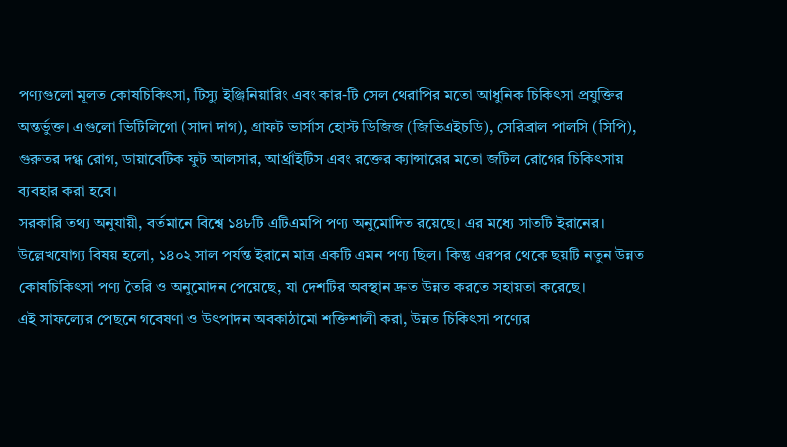পণ্যগুলো মূলত কোষচিকিৎসা, টিস্যু ইঞ্জিনিয়ারিং এবং কার-টি সেল থেরাপির মতো আধুনিক চিকিৎসা প্রযুক্তির অন্তর্ভুক্ত। এগুলো ভিটিলিগো (সাদা দাগ), গ্রাফট ভার্সাস হোস্ট ডিজিজ (জিভিএইচডি), সেরিব্রাল পালসি (সিপি), গুরুতর দগ্ধ রোগ, ডায়াবেটিক ফুট আলসার, আর্থ্রাইটিস এবং রক্তের ক্যান্সারের মতো জটিল রোগের চিকিৎসায় ব্যবহার করা হবে।
সরকারি তথ্য অনুযায়ী, বর্তমানে বিশ্বে ১৪৮টি এটিএমপি পণ্য অনুমোদিত রয়েছে। এর মধ্যে সাতটি ইরানের। উল্লেখযোগ্য বিষয় হলো, ১৪০২ সাল পর্যন্ত ইরানে মাত্র একটি এমন পণ্য ছিল। কিন্তু এরপর থেকে ছয়টি নতুন উন্নত কোষচিকিৎসা পণ্য তৈরি ও অনুমোদন পেয়েছে, যা দেশটির অবস্থান দ্রুত উন্নত করতে সহায়তা করেছে।
এই সাফল্যের পেছনে গবেষণা ও উৎপাদন অবকাঠামো শক্তিশালী করা, উন্নত চিকিৎসা পণ্যের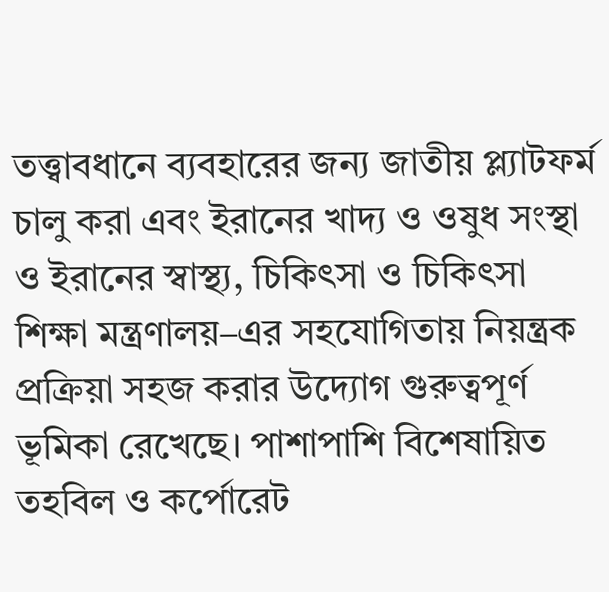তত্ত্বাবধানে ব্যবহারের জন্য জাতীয় প্ল্যাটফর্ম চালু করা এবং ইরানের খাদ্য ও ওষুধ সংস্থা ও ইরানের স্বাস্থ্য, চিকিৎসা ও চিকিৎসা শিক্ষা মন্ত্রণালয়–এর সহযোগিতায় নিয়ন্ত্রক প্রক্রিয়া সহজ করার উদ্যোগ গুরুত্বপূর্ণ ভূমিকা রেখেছে। পাশাপাশি বিশেষায়িত তহবিল ও কর্পোরেট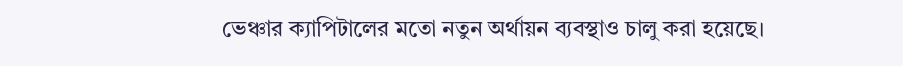ভেঞ্চার ক্যাপিটালের মতো নতুন অর্থায়ন ব্যবস্থাও চালু করা হয়েছে।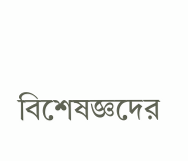বিশেষজ্ঞদের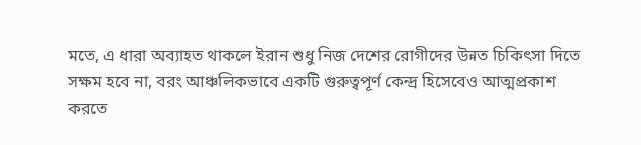মতে, এ ধারা অব্যাহত থাকলে ইরান শুধু নিজ দেশের রোগীদের উন্নত চিকিৎসা দিতে সক্ষম হবে না, বরং আঞ্চলিকভাবে একটি গুরুত্বপূর্ণ কেন্দ্র হিসেবেও আত্মপ্রকাশ করতে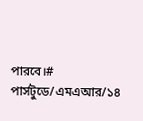পারবে।#
পার্সটুডে/এমএআর/১৪